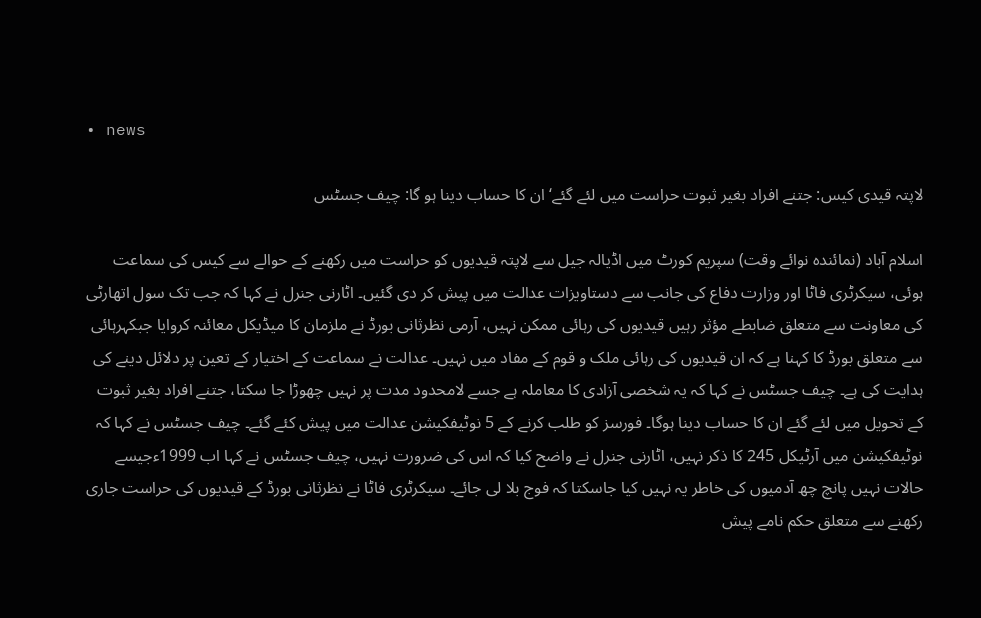• news

لاپتہ قیدی کیس: جتنے افراد بغیر ثبوت حراست میں لئے گئے‘ ان کا حساب دینا ہو گا: چیف جسٹس

اسلام آباد (نمائندہ نوائے وقت) سپریم کورٹ میں اڈیالہ جیل سے لاپتہ قیدیوں کو حراست میں رکھنے کے حوالے سے کیس کی سماعت ہوئی، سیکرٹری فاٹا اور وزارت دفاع کی جانب سے دستاویزات عدالت میں پیش کر دی گئیں۔ اٹارنی جنرل نے کہا کہ جب تک سول اتھارٹی کی معاونت سے متعلق ضابطے مؤثر رہیں قیدیوں کی رہائی ممکن نہیں، آرمی نظرثانی بورڈ نے ملزمان کا میڈیکل معائنہ کروایا جبکہرہائی سے متعلق بورڈ کا کہنا ہے کہ ان قیدیوں کی رہائی ملک و قوم کے مفاد میں نہیں۔ عدالت نے سماعت کے اختیار کے تعین پر دلائل دینے کی ہدایت کی ہے۔ چیف جسٹس نے کہا کہ یہ شخصی آزادی کا معاملہ ہے جسے لامحدود مدت پر نہیں چھوڑا جا سکتا، جتنے افراد بغیر ثبوت کے تحویل میں لئے گئے ان کا حساب دینا ہوگا۔ فورسز کو طلب کرنے کے 5 نوٹیفکیشن عدالت میں پیش کئے گئے۔ چیف جسٹس نے کہا کہ نوٹیفکیشن میں آرٹیکل 245 کا ذکر نہیں، اٹارنی جنرل نے واضح کیا کہ اس کی ضرورت نہیں، چیف جسٹس نے کہا اب 1999ءجیسے حالات نہیں پانچ چھ آدمیوں کی خاطر یہ نہیں کیا جاسکتا کہ فوج بلا لی جائے۔ سیکرٹری فاٹا نے نظرثانی بورڈ کے قیدیوں کی حراست جاری رکھنے سے متعلق حکم نامے پیش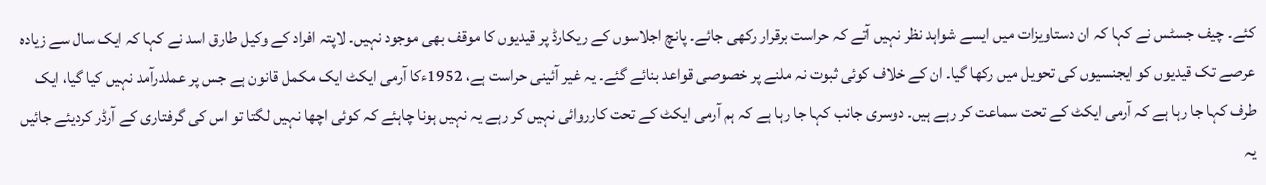کئے۔ چیف جسٹس نے کہا کہ ان دستاویزات میں ایسے شواہد نظر نہیں آتے کہ حراست برقرار رکھی جائے۔ پانچ اجلاسوں کے ریکارڈ پر قیدیوں کا موقف بھی موجود نہیں۔ لاپتہ افراد کے وکیل طارق اسد نے کہا کہ ایک سال سے زیادہ عرصے تک قیدیوں کو ایجنسیوں کی تحویل میں رکھا گیا۔ ان کے خلاف کوئی ثبوت نہ ملنے پر خصوصی قواعد بنائے گئے۔ یہ غیر آئینی حراست ہے، 1952ءکا آرمی ایکٹ ایک مکمل قانون ہے جس پر عملدرآمد نہیں کیا گیا، ایک طرف کہا جا رہا ہے کہ آرمی ایکٹ کے تحت سماعت کر رہے ہیں۔ دوسری جانب کہا جا رہا ہے کہ ہم آرمی ایکٹ کے تحت کارروائی نہیں کر رہے یہ نہیں ہونا چاہئے کہ کوئی اچھا نہیں لگتا تو اس کی گرفتاری کے آرڈر کردیئے جائیں یہ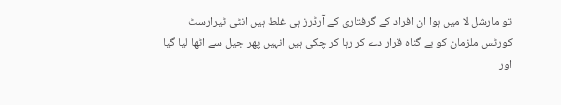تو مارشل لا میں ہوا ان افراد کے گرفتاری کے آرڈرز ہی غلط ہیں انٹی ٹیرارسٹ کورٹس ملزمان کو بے گناہ قرار دے کر رہا کر چکی ہیں انہیں پھر جیل سے اٹھا لیا گیا اور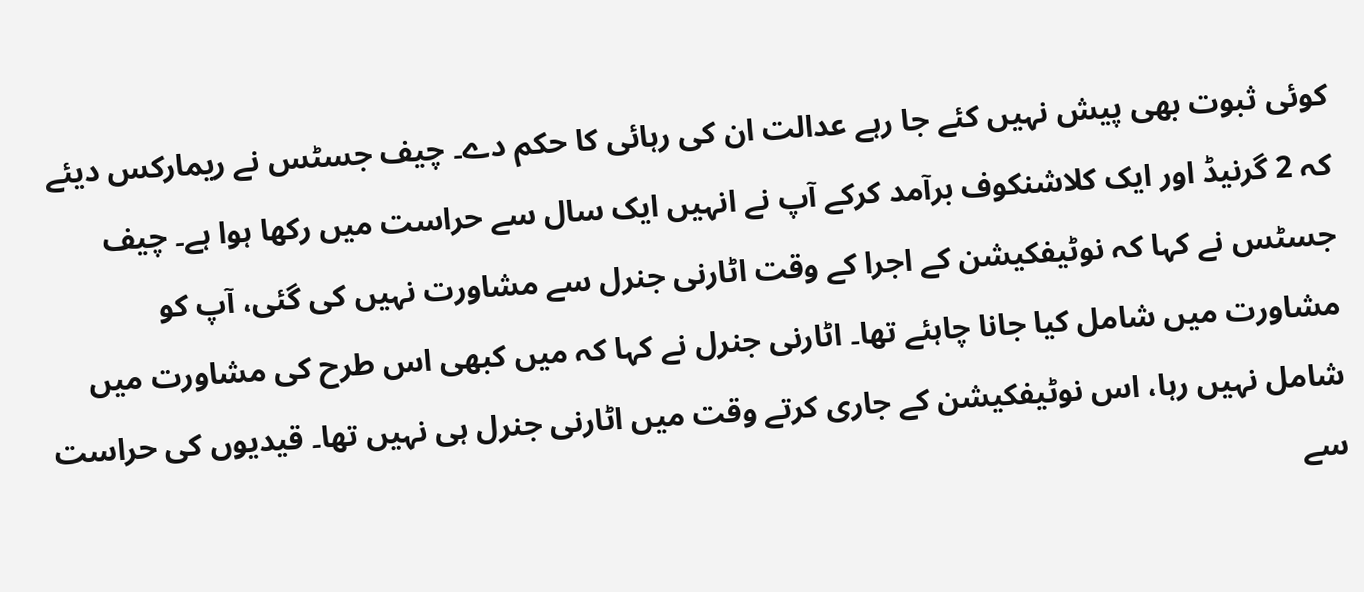کوئی ثبوت بھی پیش نہیں کئے جا رہے عدالت ان کی رہائی کا حکم دے۔ چیف جسٹس نے ریمارکس دیئے کہ 2 گرنیڈ اور ایک کلاشنکوف برآمد کرکے آپ نے انہیں ایک سال سے حراست میں رکھا ہوا ہے۔ چیف جسٹس نے کہا کہ نوٹیفکیشن کے اجرا کے وقت اٹارنی جنرل سے مشاورت نہیں کی گئی، آپ کو مشاورت میں شامل کیا جانا چاہئے تھا۔ اٹارنی جنرل نے کہا کہ میں کبھی اس طرح کی مشاورت میں شامل نہیں رہا، اس نوٹیفکیشن کے جاری کرتے وقت میں اٹارنی جنرل ہی نہیں تھا۔ قیدیوں کی حراست سے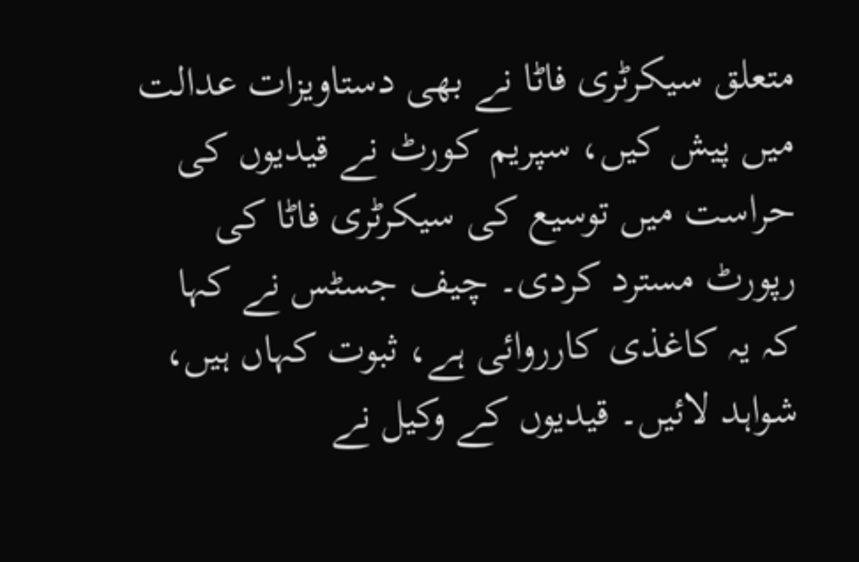متعلق سیکرٹری فاٹا نے بھی دستاویزات عدالت میں پیش کیں، سپریم کورٹ نے قیدیوں کی حراست میں توسیع کی سیکرٹری فاٹا کی رپورٹ مسترد کردی۔ چیف جسٹس نے کہا کہ یہ کاغذی کارروائی ہے، ثبوت کہاں ہیں، شواہد لائیں۔ قیدیوں کے وکیل نے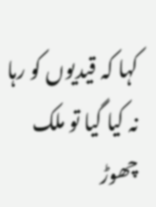کہا کہ قیدیوں کو رہا نہ کیا گیا تو ملک چھوڑ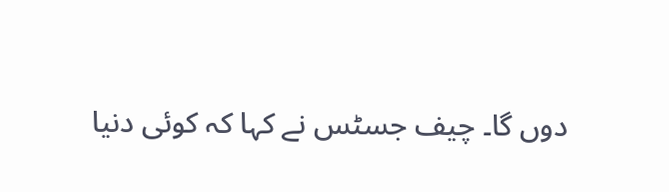دوں گا۔ چیف جسٹس نے کہا کہ کوئی دنیا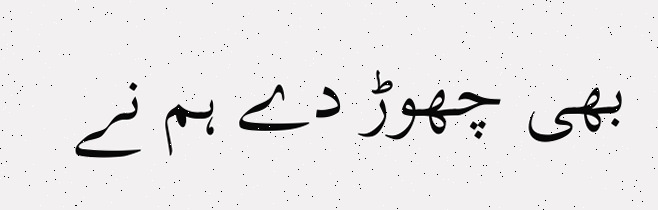بھی چھوڑ دے ہم نے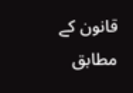قانون کے مطابق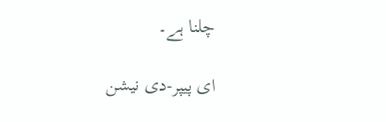چلنا ہے۔

ای پیپر-دی نیشن